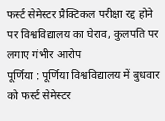फर्स्ट सेमेस्टर प्रैक्टिकल परीक्षा रद्द होने पर विश्वविद्यालय का घेराव, कुलपति पर लगाए गंभीर आरोप
पूर्णिया : पूर्णिया विश्वविद्यालय में बुधवार को फर्स्ट सेमेस्टर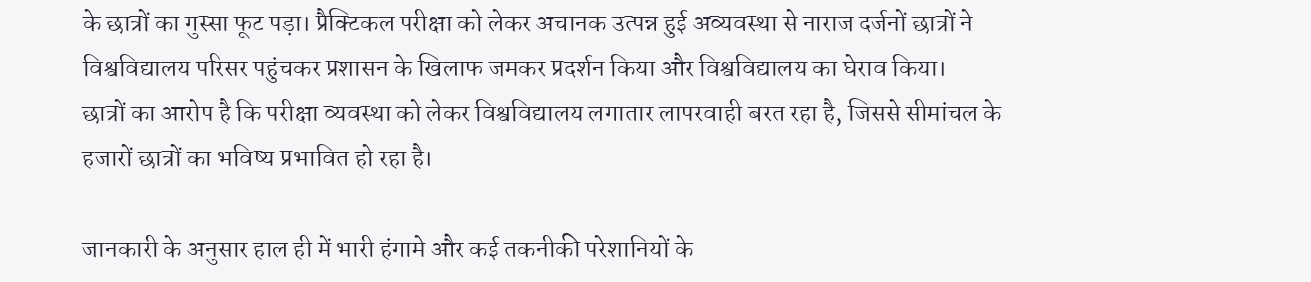के छात्रों का गुस्सा फूट पड़ा। प्रैक्टिकल परीक्षा को लेकर अचानक उत्पन्न हुई अव्यवस्था से नाराज दर्जनों छात्रों ने विश्वविद्यालय परिसर पहुंचकर प्रशासन के खिलाफ जमकर प्रदर्शन किया और विश्वविद्यालय का घेराव किया।
छात्रों का आरोप है कि परीक्षा व्यवस्था को लेकर विश्वविद्यालय लगातार लापरवाही बरत रहा है, जिससे सीमांचल के हजारों छात्रों का भविष्य प्रभावित हो रहा है।

जानकारी के अनुसार हाल ही में भारी हंगामे और कई तकनीकी परेशानियों के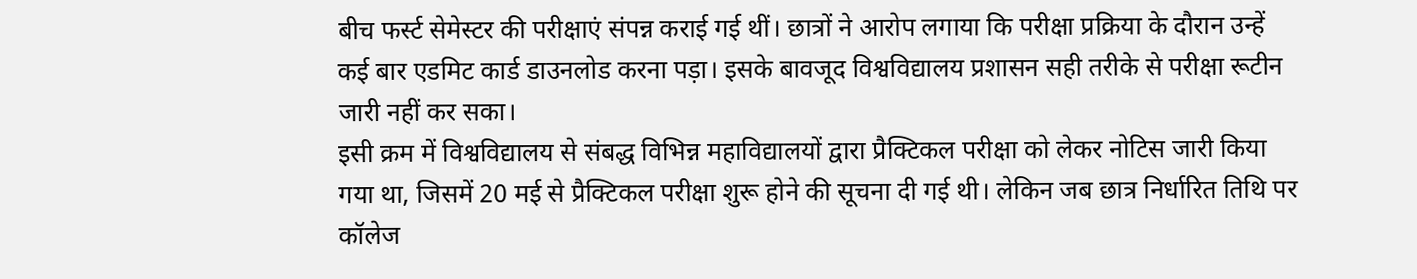बीच फर्स्ट सेमेस्टर की परीक्षाएं संपन्न कराई गई थीं। छात्रों ने आरोप लगाया कि परीक्षा प्रक्रिया के दौरान उन्हें कई बार एडमिट कार्ड डाउनलोड करना पड़ा। इसके बावजूद विश्वविद्यालय प्रशासन सही तरीके से परीक्षा रूटीन जारी नहीं कर सका।
इसी क्रम में विश्वविद्यालय से संबद्ध विभिन्न महाविद्यालयों द्वारा प्रैक्टिकल परीक्षा को लेकर नोटिस जारी किया गया था, जिसमें 20 मई से प्रैक्टिकल परीक्षा शुरू होने की सूचना दी गई थी। लेकिन जब छात्र निर्धारित तिथि पर कॉलेज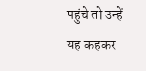पहुंचे तो उन्हें यह कहकर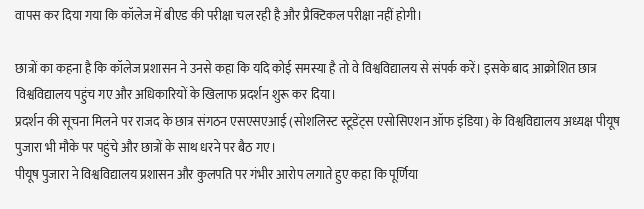वापस कर दिया गया कि कॉलेज में बीएड की परीक्षा चल रही है और प्रैक्टिकल परीक्षा नहीं होगी।

छात्रों का कहना है कि कॉलेज प्रशासन ने उनसे कहा कि यदि कोई समस्या है तो वे विश्वविद्यालय से संपर्क करें। इसके बाद आक्रोशित छात्र विश्वविद्यालय पहुंच गए और अधिकारियों के खिलाफ प्रदर्शन शुरू कर दिया।
प्रदर्शन की सूचना मिलने पर राजद के छात्र संगठन एसएसएआई (सोशलिस्ट स्टूडेंट्स एसोसिएशन ऑफ इंडिया) के विश्वविद्यालय अध्यक्ष पीयूष पुजारा भी मौके पर पहुंचे और छात्रों के साथ धरने पर बैठ गए।
पीयूष पुजारा ने विश्वविद्यालय प्रशासन और कुलपति पर गंभीर आरोप लगाते हुए कहा कि पूर्णिया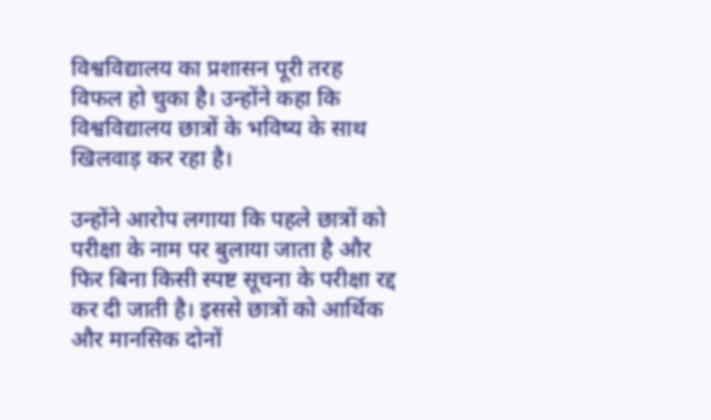विश्वविद्यालय का प्रशासन पूरी तरह विफल हो चुका है। उन्होंने कहा कि विश्वविद्यालय छात्रों के भविष्य के साथ खिलवाड़ कर रहा है।

उन्होंने आरोप लगाया कि पहले छात्रों को परीक्षा के नाम पर बुलाया जाता है और फिर बिना किसी स्पष्ट सूचना के परीक्षा रद्द कर दी जाती है। इससे छात्रों को आर्थिक और मानसिक दोनों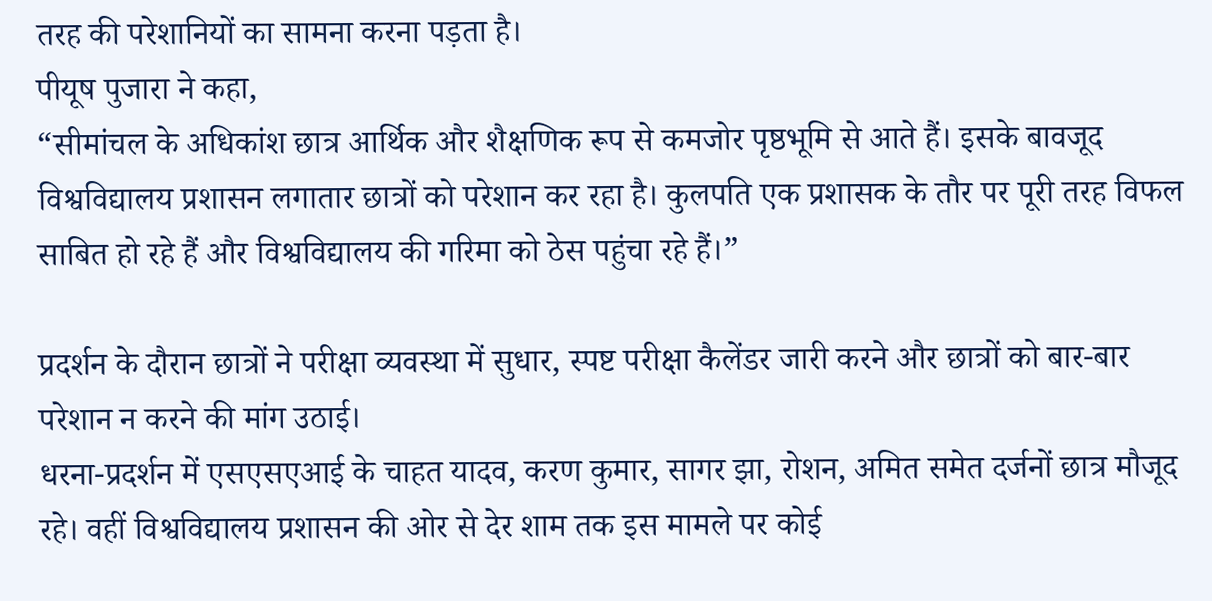तरह की परेशानियों का सामना करना पड़ता है।
पीयूष पुजारा ने कहा,
“सीमांचल के अधिकांश छात्र आर्थिक और शैक्षणिक रूप से कमजोर पृष्ठभूमि से आते हैं। इसके बावजूद विश्वविद्यालय प्रशासन लगातार छात्रों को परेशान कर रहा है। कुलपति एक प्रशासक के तौर पर पूरी तरह विफल साबित हो रहे हैं और विश्वविद्यालय की गरिमा को ठेस पहुंचा रहे हैं।”

प्रदर्शन के दौरान छात्रों ने परीक्षा व्यवस्था में सुधार, स्पष्ट परीक्षा कैलेंडर जारी करने और छात्रों को बार-बार परेशान न करने की मांग उठाई।
धरना-प्रदर्शन में एसएसएआई के चाहत यादव, करण कुमार, सागर झा, रोशन, अमित समेत दर्जनों छात्र मौजूद रहे। वहीं विश्वविद्यालय प्रशासन की ओर से देर शाम तक इस मामले पर कोई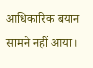आधिकारिक बयान सामने नहीं आया।